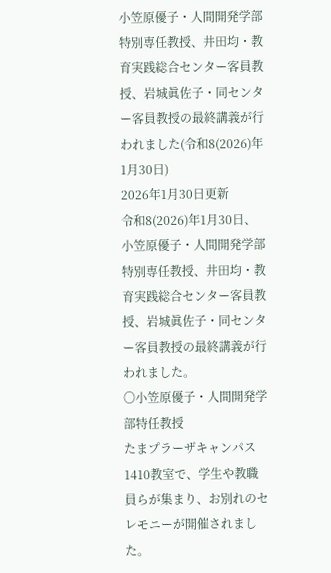小笠原優子・人間開発学部特別専任教授、井田均・教育実践総合センター客員教授、岩城眞佐子・同センター客員教授の最終講義が行われました(令和8(2026)年1月30日)
2026年1月30日更新
令和8(2026)年1月30日、小笠原優子・人間開発学部特別専任教授、井田均・教育実践総合センター客員教授、岩城眞佐子・同センター客員教授の最終講義が行われました。
〇小笠原優子・人間開発学部特任教授
たまプラーザキャンパス1410教室で、学生や教職員らが集まり、お別れのセレモニーが開催されました。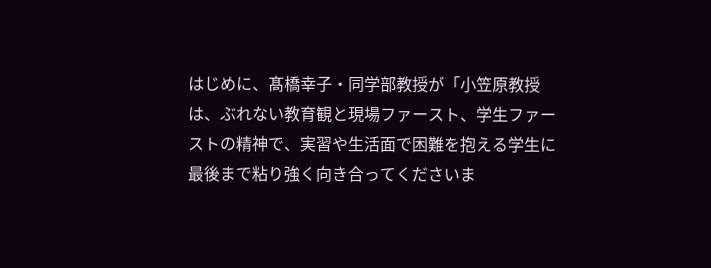はじめに、髙橋幸子・同学部教授が「小笠原教授は、ぶれない教育観と現場ファースト、学生ファーストの精神で、実習や生活面で困難を抱える学生に最後まで粘り強く向き合ってくださいま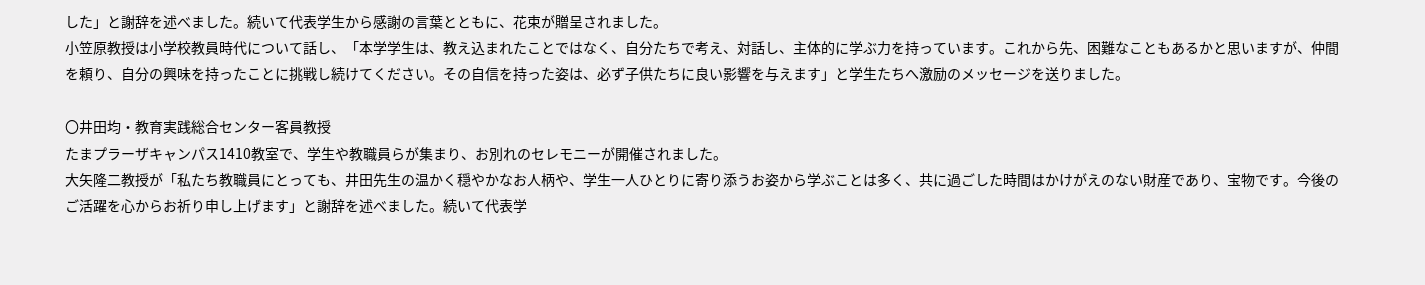した」と謝辞を述べました。続いて代表学生から感謝の言葉とともに、花束が贈呈されました。
小笠原教授は小学校教員時代について話し、「本学学生は、教え込まれたことではなく、自分たちで考え、対話し、主体的に学ぶ力を持っています。これから先、困難なこともあるかと思いますが、仲間を頼り、自分の興味を持ったことに挑戦し続けてください。その自信を持った姿は、必ず子供たちに良い影響を与えます」と学生たちへ激励のメッセージを送りました。

〇井田均・教育実践総合センター客員教授
たまプラーザキャンパス1410教室で、学生や教職員らが集まり、お別れのセレモニーが開催されました。
大矢隆二教授が「私たち教職員にとっても、井田先生の温かく穏やかなお人柄や、学生一人ひとりに寄り添うお姿から学ぶことは多く、共に過ごした時間はかけがえのない財産であり、宝物です。今後のご活躍を心からお祈り申し上げます」と謝辞を述べました。続いて代表学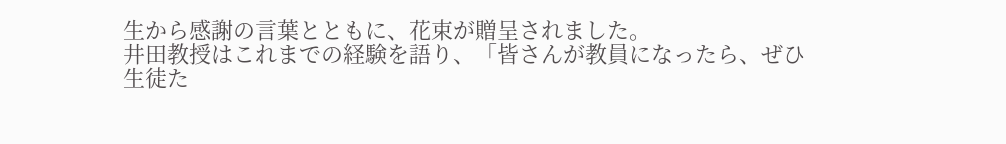生から感謝の言葉とともに、花束が贈呈されました。
井田教授はこれまでの経験を語り、「皆さんが教員になったら、ぜひ生徒た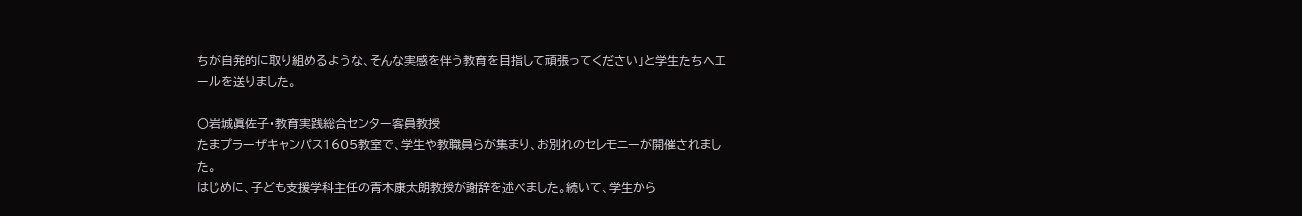ちが自発的に取り組めるような、そんな実感を伴う教育を目指して頑張ってください」と学生たちへエールを送りました。

〇岩城眞佐子・教育実践総合センター客員教授
たまプラーザキャンパス1605教室で、学生や教職員らが集まり、お別れのセレモニーが開催されました。
はじめに、子ども支援学科主任の青木康太朗教授が謝辞を述べました。続いて、学生から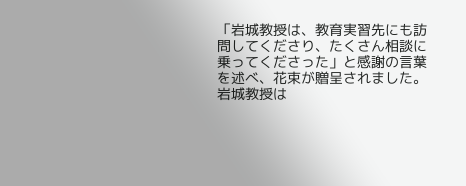「岩城教授は、教育実習先にも訪問してくださり、たくさん相談に乗ってくださった」と感謝の言葉を述べ、花束が贈呈されました。
岩城教授は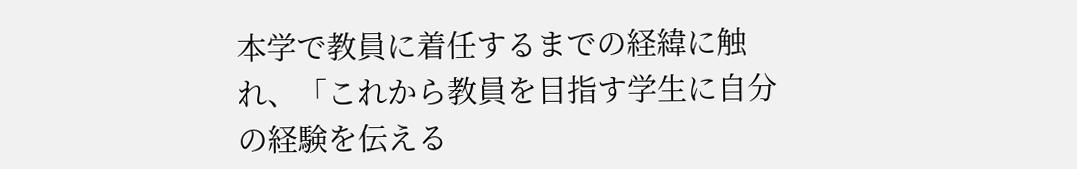本学で教員に着任するまでの経緯に触れ、「これから教員を目指す学生に自分の経験を伝える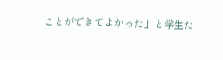ことができてよかった」と学生た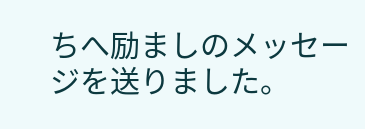ちへ励ましのメッセージを送りました。